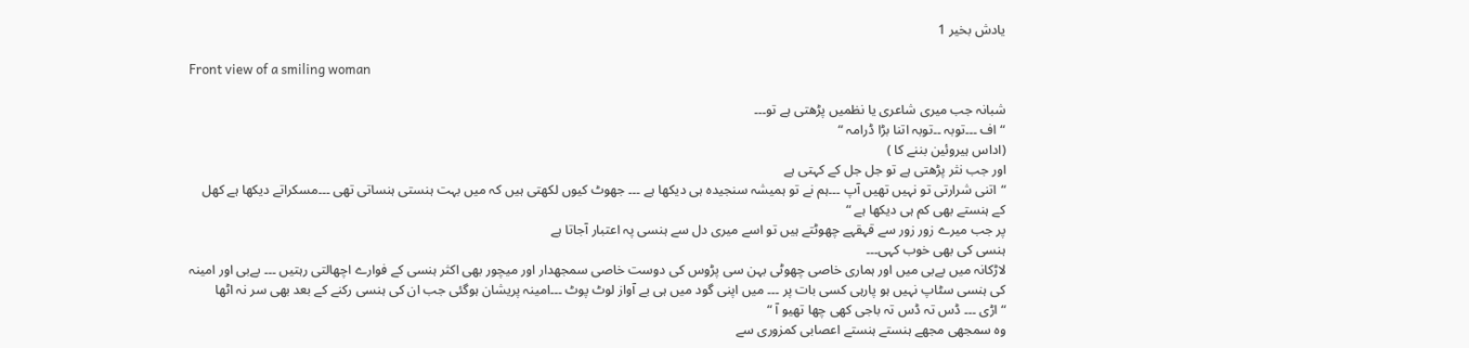یادش بخیر 1

Front view of a smiling woman

شبانہ جب میری شاعری یا نظمیں پڑھتی ہے تو۔۔۔
“اف ۔۔۔توبہ ۔۔توبہ اتنا بڑا ڈرامہ “
(اداس ہیروئین بننے کا )
اور جب نثر پڑھتی ہے تو جل جل کے کہتی ہے
“اتنی شرارتی تو نہیں تھیں آپ ۔۔۔ہم نے تو ہمیشہ سنجیدہ ہی دیکھا ہے ۔۔۔ جھوٹ کیوں لکھتی ہیں کہ میں بہت ہنستی ہنساتی تھی ۔۔۔مسکراتے دیکھا ہے کھل کے ہنستے بھی کم ہی دیکھا ہے “
پر جب میرے زور زور سے قہقہے چھوٹتے ہیں تو اسے میری دل سے ہنسی پہ اعتبار آجاتا ہے
ہنسی کی بھی خوب کہی۔۔۔
لاڑکانہ میں بےبی میں اور ہماری خاصی چھوٹی بہن سی پڑوس کی دوست خاصی سمجھدار اور میچور بھی اکثر ہنسی کے فوارے اچھالتی رہتیں ۔۔۔ بےبی اور امینہ کی ہنسی سٹاپ نہیں ہو پارہی کسی بات پر ۔۔۔ میں اپنی گود میں ہی بے آواز لوٹ پوٹ ۔۔۔امینہ پریشان ہوگئی جب ان کی ہنسی رکنے کے بعد بھی سر نہ اٹھا
“اڑی ۔۔۔ ڈس تہ ڈس تہ باجی کھی چھا تھیو آ “
وہ سمجھی مجھے ہنستے ہنستے اعصابی کمزوری سے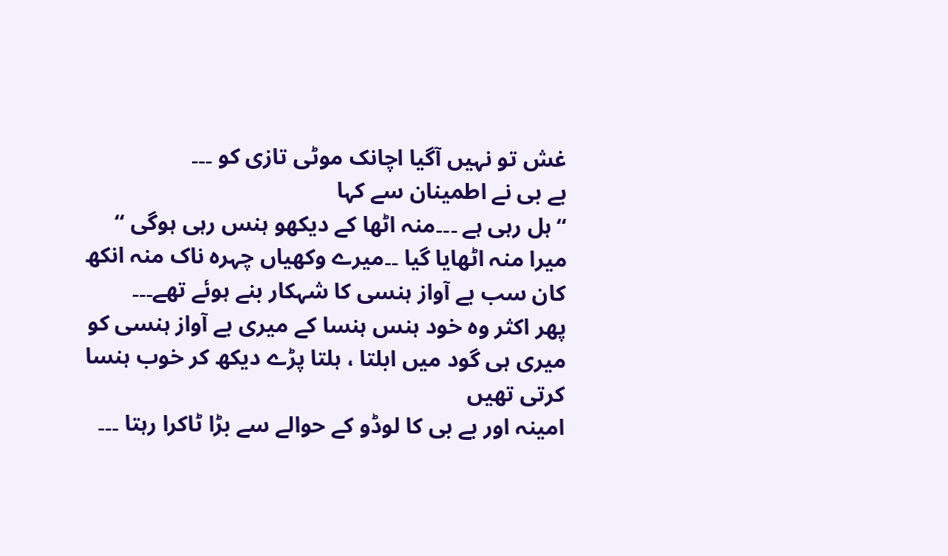غش تو نہیں آگیا اچانک موٹی تازی کو ۔۔۔
بے بی نے اطمینان سے کہا
“ہل رہی ہے ۔۔۔منہ اٹھا کے دیکھو ہنس رہی ہوگی “
میرا منہ اٹھایا گیا ۔۔میرے وکھیاں چہرہ ناک منہ انکھ کان سب بے آواز ہنسی کا شہکار بنے ہوئے تھے۔۔۔
پھر اکثر وہ خود ہنس ہنسا کے میری بے آواز ہنسی کو میری ہی گود میں ابلتا ، ہلتا پڑے دیکھ کر خوب ہنسا کرتی تھیں
امینہ اور بے بی کا لوڈو کے حوالے سے بڑا ٹاکرا رہتا ۔۔۔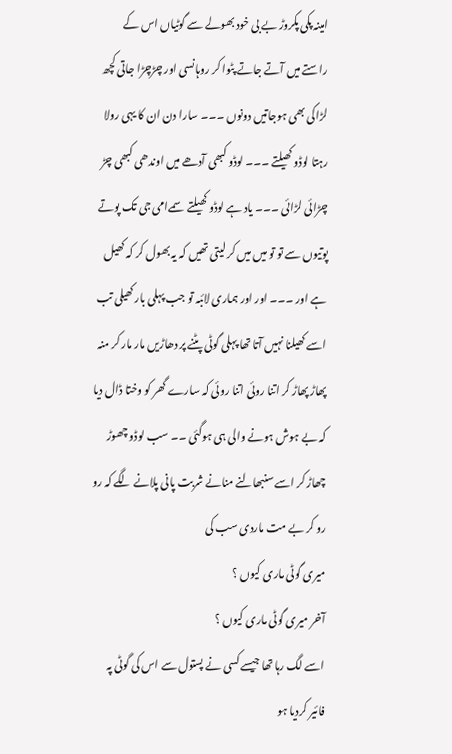امینہ پکی پکروڑ بے بی خود بھولے سے گوٹیاں اس کے راستے میں آتے جاتے پٹوا کر روہانسی اور چڑچڑا جاتی کچھ لڑاکی بھی ہوجاتیں دونوں ۔۔۔ سارا دن ان کا یہی رولا رہتا لوڈو کھیلتے ۔۔۔ لوڈو کبھی آدھے میں اوندھی کبھی چڑ چڑائی لڑائی ۔۔۔ یاد ہے لوڈو کھیلتے سمےامی جی تک پوتے پوتیوں سے تو تو میں میں کر لیتی تھیں کہ یہ بھول کر کہ کھیل ہے اور ۔۔۔ اور اور ہماری لائبہ تو جب پہلی بار کھیلی تب اسے کھیلنا نہیں آتا تھا پہلی گوٹی پٹنے پر دھاڑیں مار مار کر منہ پھاڑ پھاڑ کر اتنا روئی اتنا روئی کہ سارے گھر کو وختا ڈال دیا کہ بے ہوش ہونے والی ہی ہوگئی ۔۔ سب لوڈو چھوڑ چھاڑ کر اسے سنبھالنے منانے شربت پانی پلانے لگے کہ رو رو کر بے مت ماردی سب کی
میری گوٹی ماری کیوں ؟
آخر میری گوٹی ماری کیوں ؟
اسے لگ رہا تھا جیسے کسی نے پستول سے اس کی گوٹی پہ فائیر کردیا ہو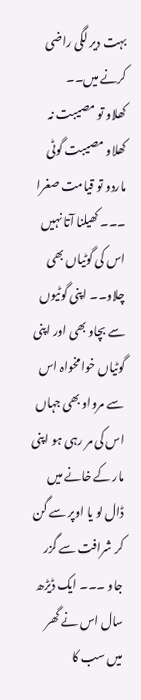بہت دیر لگی راضی کرنے میں۔۔
کھلاو تو مصیبت نہ کھلاو مصیبت گوٹی ماردو تو قیامت صغرا ۔۔۔ کھیلنا آتا نہیں اس کی گوٹیاں بھی چلاو۔۔ اپنی گوٹیوں سے بچاو بھی اور اپنی گوٹیاں خوامخواہ اس سے مرواو بھی جہاں اس کی مر رہی ہو اپنی مار کے خانے میں ڈال لو یا اوپر سے گن کر شرافت سے گزر جاو ۔۔۔ ایک ڈیڑھ سال اس نے گھر میں سب کا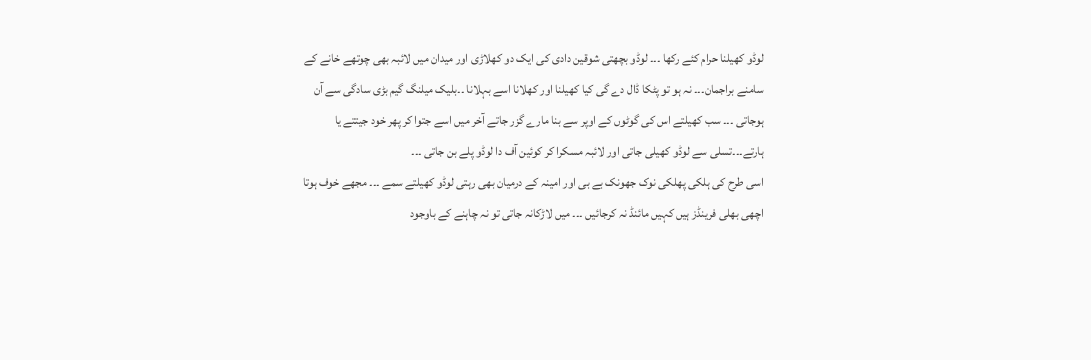لوڈو کھیلنا حرام کئے رکھا ۔۔۔ لوڈو بچھتی شوقین دادی کی ایک دو کھلاڑی اور میدان میں لائبہ بھی چوتھے خانے کے سامنے براجمان۔۔۔ نہ ہو تو پٹکا ڈال دے گی کیا کھیلنا اور کھلانا اسے بہلانا ۔۔بلیک میلنگ گیم بڑی سادگی سے آن ہوجاتی ۔۔۔ سب کھیلتے اس کی گوٹوں کے اوپر سے بنا مارے گزر جاتے آخر میں اسے جتوا کر پھر خود جیتتے یا ہارتے۔۔۔تسلی سے لوڈو کھیلی جاتی اور لائبہ مسکرا کر کوئین آف دا لوڈو پلے بن جاتی ۔۔۔
اسی طرح کی ہلکی پھلکی نوک جھونک بے بی اور امینہ کے درمیان بھی رہتی لوڈو کھیلتے سمے ۔۔۔ مجھے خوف ہوتا اچھی بھلی فرینڈز ہیں کہیں مائنڈ نہ کرجائیں ۔۔۔ میں لاڑکانہ جاتی تو نہ چاہنے کے باوجود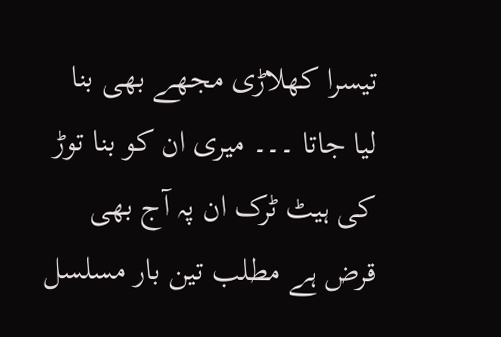تیسرا کھلاڑی مجھے بھی بنا لیا جاتا ۔۔۔ میری ان کو بنا توڑ کی ہیٹ ٹرک ان پہ آج بھی قرض ہے مطلب تین بار مسلسل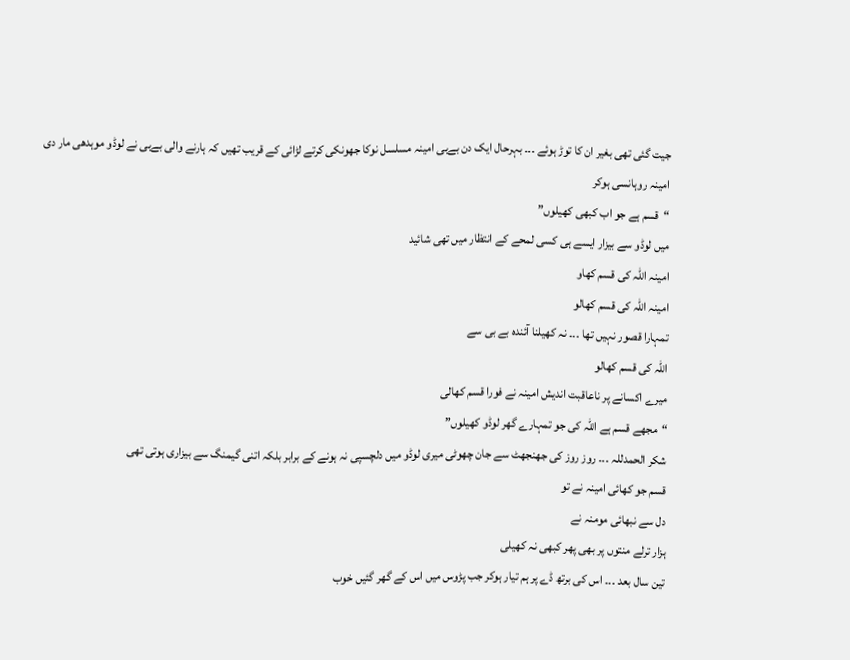جیت گئی تھی بغیر ان کا توڑ ہوئے ۔۔۔ بہرحال ایک دن بےبی امینہ مسلسل نوکا جھونکی کرتے لڑائی کے قریب تھیں کہ ہارنے والی بےبی نے لوڈو موہدھی مار دی
امینہ روہانسی ہوکر
“قسم ہے جو اب کبھی کھیلوں”
میں لوڈو سے بیزار ایسے ہی کسی لمحے کے انتظار میں تھی شائید
امینہ اللہ کی قسم کھاو
امینہ اللہ کی قسم کھالو
تمہارا قصور نہیں تھا ۔۔۔ نہ کھیلنا آئندہ بے بی سے
اللہ کی قسم کھالو
میرے اکسانے پر ناعاقبت اندیش امینہ نے فورا قسم کھالی
“مجھے قسم ہے اللہ کی جو تمہارے گھر لوڈو کھیلوں”
شکر الحمدللہ ۔۔۔ روز روز کی جھنجھٹ سے جان چھوٹی میری لوڈو میں دلچسپی نہ ہونے کے برابر بلکہ اتنی گیمنگ سے بیزاری ہوتی تھی
قسم جو کھائی امینہ نے تو
دل سے نبھائی مومنہ نے
ہزار ترلے منتوں پر بھی پھر کبھی نہ کھیلی
تین سال بعد ۔۔۔ اس کی برتھ ڈے پر ہم تیار ہوکر جب پڑوس میں اس کے گھر گئیں خوب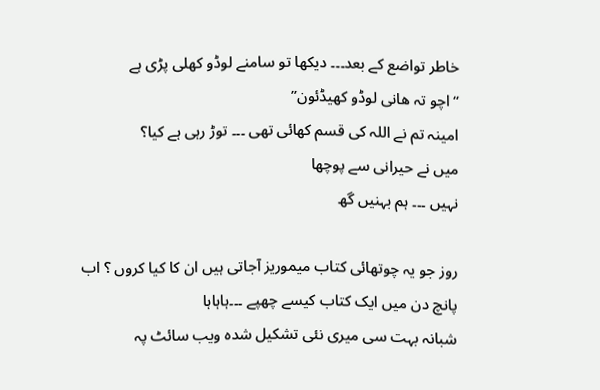خاطر تواضع کے بعد۔۔۔ دیکھا تو سامنے لوڈو کھلی پڑی ہے
“اچو تہ ھانی لوڈو کھیڈئون”
امینہ تم نے اللہ کی قسم کھائی تھی ۔۔۔ توڑ رہی ہے کیا؟
میں نے حیرانی سے پوچھا
نہیں ۔۔۔ ہم بہنیں گھ

روز جو یہ چوتھائی کتاب میموریز آجاتی ہیں ان کا کیا کروں ؟ اب پانچ دن میں ایک کتاب کیسے چھپے ۔۔۔ہاہاہا
شبانہ بہت سی میری نئی تشکیل شدہ ویب سائٹ پہ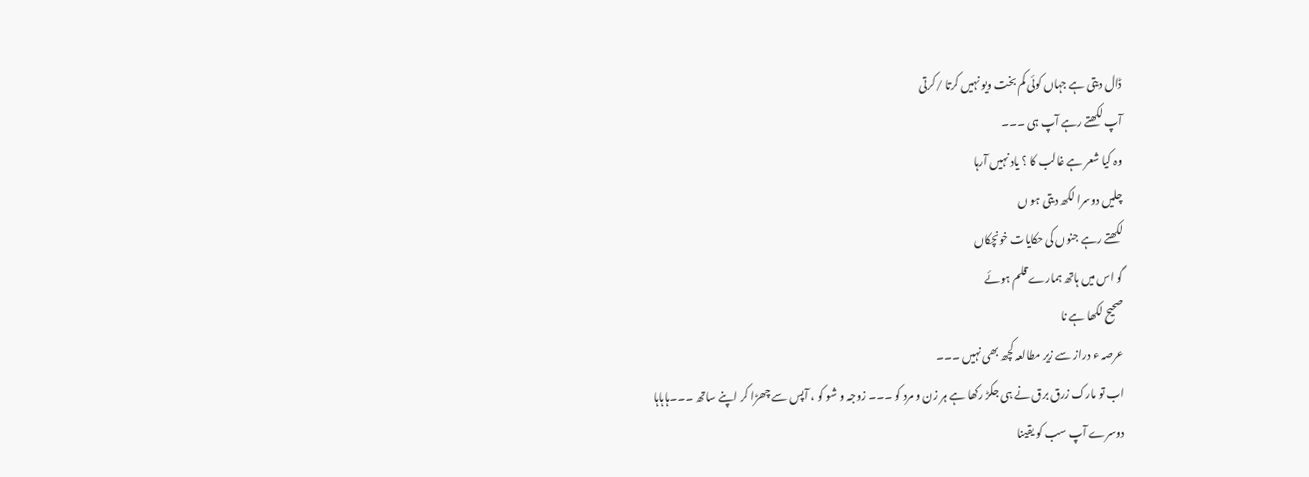ڈال دیتی ہے جہاں کوئی کم بخت ویو نہیں کرتا /کرتی
آپ لکھتے رہے آپ ہی ۔۔۔
وہ کیا شعر ہے غالب کا ؟ یاد نہیں آرہا
چلیں دوسرا لکھ دیتی ہو ں
لکھتے رہے جنوں کی حکایات خونچکاں
گو اس میں ہاتھ ہمارے قلم ہوئے
صحیح لکھا ہے نا
عرصہ ء دراز سے زیر مطالعہ کچھ بھی نہیں ۔۔۔
اب تو مارک زرق برق نے ہی جکڑ رکھا ہے ہر زن و مرد کو ۔۔۔ زوجہ و شو کو ، آپس سے چھڑا کر اپنے ساتھ ۔۔۔ہاہاہا
دوسرے آپ سب کو یقینا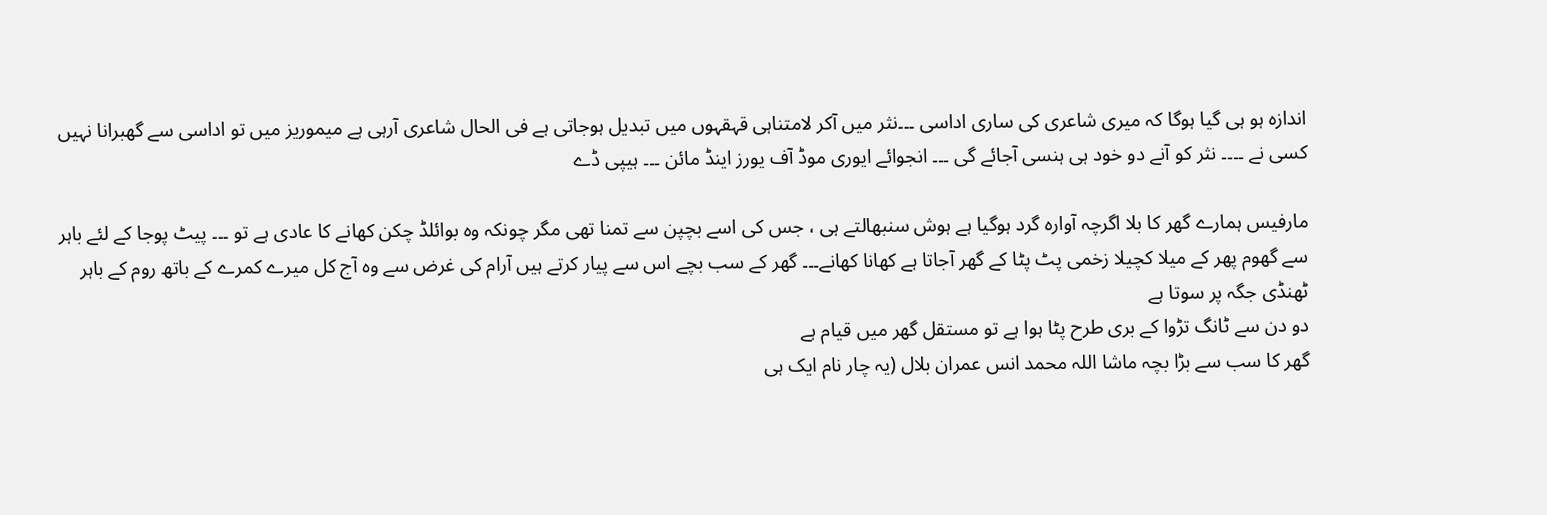اندازہ ہو ہی گیا ہوگا کہ میری شاعری کی ساری اداسی ۔۔۔نثر میں آکر لامتناہی قہقہوں میں تبدیل ہوجاتی ہے فی الحال شاعری آرہی ہے میموریز میں تو اداسی سے گھبرانا نہیں کسی نے ۔۔۔۔ نثر کو آنے دو خود ہی ہنسی آجائے گی ۔۔۔ انجوائے ایوری موڈ آف یورز اینڈ مائن ۔۔۔ ہیپی ڈے

مارفیس ہمارے گھر کا بلا اگرچہ آوارہ گرد ہوگیا ہے ہوش سنبھالتے ہی ، جس کی اسے بچپن سے تمنا تھی مگر چونکہ وہ بوائلڈ چکن کھانے کا عادی ہے تو ۔۔۔ پیٹ پوجا کے لئے باہر سے گھوم پھر کے میلا کچیلا زخمی پٹ پٹا کے گھر آجاتا ہے کھانا کھانے۔۔۔ گھر کے سب بچے اس سے پیار کرتے ہیں آرام کی غرض سے وہ آج کل میرے کمرے کے باتھ روم کے باہر ٹھنڈی جگہ پر سوتا ہے
دو دن سے ٹانگ تڑوا کے بری طرح پٹا ہوا ہے تو مستقل گھر میں قیام ہے
گھر کا سب سے بڑا بچہ ماشا اللہ محمد انس عمران بلال (یہ چار نام ایک ہی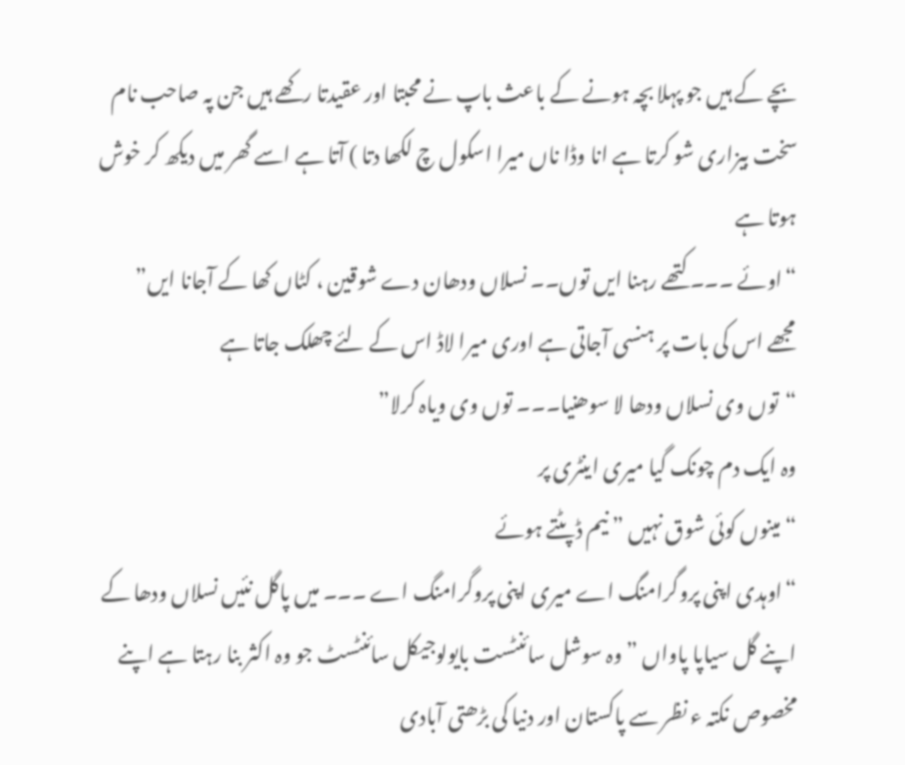بچے کے ہیں جو پہلا بچہ ہونے کے باعث باپ نے محبتا اور عقیدتا رکھے ہیں جن پہ صاحب نام سخت بیزاری شو کرتا ہے انا وڈا ناں میرا اسکول چ لکھا دتا ) آتا ہے اسے گھر میں دیکھ کر خوش ہوتا ہے
“اوئے ۔۔۔ کتھے رہنا ایں توں۔۔ نسلاں ودھان دے شوقین ، کٹاں کھا کے آجانا ایں”
مجھے اس کی بات پر ہنسی آجاتی ہے اوری میرا لاڈ اس کے لئے چھلک جاتا ہے
“توں وی نسلاں ودھا لا سوھنیا۔۔۔ توں وی ویاہ کرلا”
وہ ایک دم چونک گیا میری اینٹری پر
“مینوں کوئی شوق نہیں ” نیم ڈپٹتے ہوئے
“اوہدی اپنی پروگرامنگ اے میری اپنی پروگرامنگ اے ۔۔۔ میں پاگل نئیں نسلاں ودھا کے اپنے گل سیاپا پاواں ” وہ سوشل سائنٹست بایولوجیکل سائنٹسٹ جو وہ اکثر بنا رہتا ہے اپنے مخصوص نکتہ ء نظر سے پاکستان اور دنیا کی بڑھتی آبادی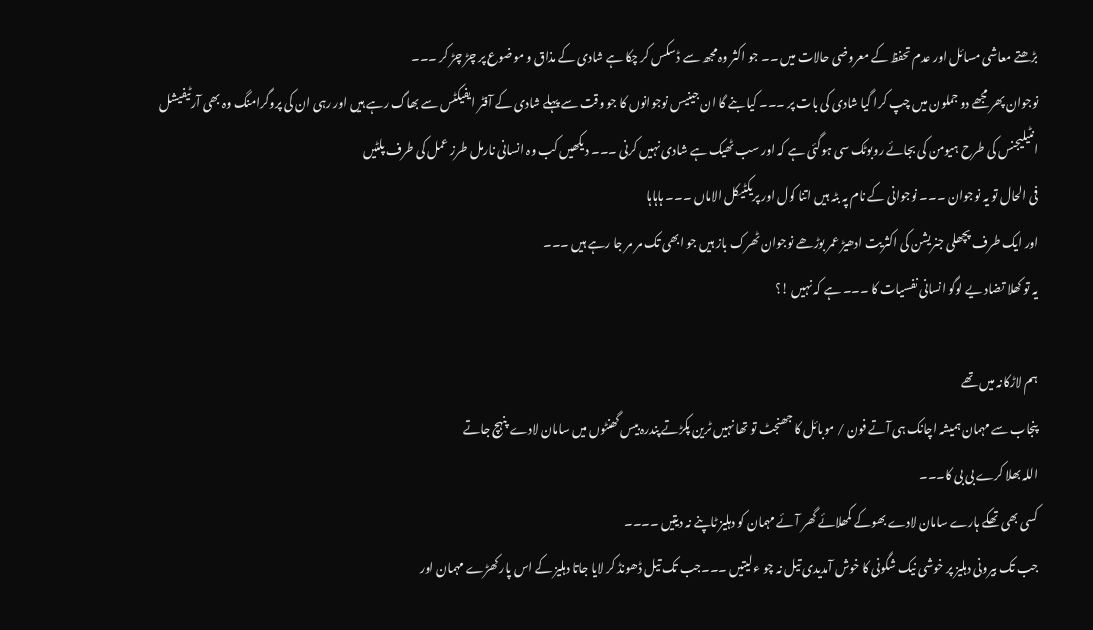بڑھتے معاشی مسائل اور عدم تحفظ کے معروضی حالات میں ۔۔ جو اکثر وہ مجھ سے ڈسکس کر چکا ہے شادی کے مذاق و موضوع پر چڑ چڑ کر ۔۔۔
نوجوان پھر مجھے دو جملون میں چپ کرا گیا شادی کی بات پر ۔۔۔ کیا بنے گا ان جینیس نوجوانوں کا جو وقت سے پہلے شادی کے آفٹر ایفیکٹس سے بھاگ رہے ہیں اور رہی ان کی پروگرامنگ وہ بھی آرٹیفیشل انٹیلیجنس کی طرح ہیومن کی بجائے روبوٹک سی ہوگئی ہے کہ اور سب ٹھیک ہے شادی نہیں کرنی ۔۔۔ دیکھیں کب وہ انسانی نارمل طرز عمل کی طرف پلٹیں
فی الحال تو یہ نوجوان ۔۔۔ نوجوانی کے نام پہ بٹہ ہیں اتنا کول اور پریکٹیکل الاماں ۔۔۔ ہاہاہا
اور ایک طرف پچھلی جنریشن کی اکثریت ادھیڑ عمر بوڑھے نوجوان ٹھرک باز ہیں جو ابھی تک مر مر جا رہے ہیں ۔۔۔
یہ تو کھلا تضاد یے لوگو انسانی نفسیات کا ۔۔۔ ہے کہ نہیں !؟

ہم لاڑکانہ میں تھے
پنجاب سے مہمان ہمیشہ اچانک ہی آتے فون / موبائل کا جھنجٹ تو تھا نہیں ٹرین پکڑتے پندرہ بیس گھنٹوں میں سامان لادے پنہچ جاتے
اللہ بھلا کرے بی بی کا۔۔۔
کسی بھی تھکے ہارے سامان لادے بھوکے کمھلائے گھر آئے مہمان کو دہلیز ٹاپنے نہ دیتیں ۔۔۔۔
جب تک بیرونی دہلیز پر خوشی نیک شگونی کا خوش آمدیدی تیل نہ چو ء لیتیں ۔۔۔جب تک تیل ڈھونڈ کر لایا جاتا دہلیز کے اس پار کھڑے مہمان اور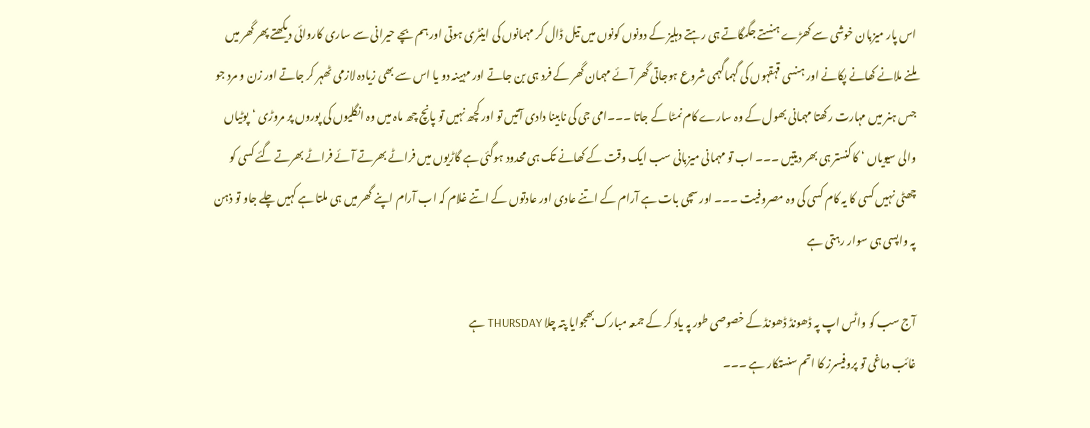اس پار میزبان خوشی سے کھڑے ہنستے جگمگاتے ہی رہتے دہلیز کے دونوں کونوں میں تیل ڈال کر مہمانوں کی اینٹری ہوتی اور ہم بچے حیرانی سے ساری کاروائی دیکھتے پھر گھر میں ملنے ملانے کھانے پکانے اور ہنسی قہقہوں کی گہماگہمی شروع ہوجاتی گھر آئے مہمان گھر کے فرد ہی بن جاتے اور مہینہ دو یا اس سے بھی زیادہ لازمی ٹھہر کر جاتے اور زن و مرد جو جس ہنر میں مہارت رکھتا مہمانی بھول کے وہ سارے کام نمٹا کے جاتا ۔۔۔امی جی کی نابینا دادی آتیں تو اور کچھ نہیں تو پانچ چھ ماہ میں وہ انگلیوں کی پوروں پر مروڑی ‘پوٹیاں والی سیویاں ‘ کا کنستر ہی بھر دیتیں ۔۔۔ اب تو مہمانی میزبانی سب ایک وقت کے کھانے تک ہی محدود ہوگئی ہے گاڑیوں میں فراٹے بھرتے آئے فراٹے بھرتے گئے کسی کو چھٹی نہیں کسی کا یہ کام کسی کی وہ مصروفیت ۔۔۔ اور سچی بات ہے آرام کے اتنے عادی اور عادتوں کے اتنے غلام کہ اب آرام اپنے گھر میں ہی ملتا ہے کہیں چلے جاو تو ذہن پہ واپسی ہی سوار رہتی ہے

آج سب کو واٹس اپ پہ ڈھونڈ ڈھونڈ کے خصوصی طور پہ یاد کر کے جمعہ مبارک بھجوایا پتہ چلا THURSDAY ہے
غائب دماغی تو پروفیسرز کا اتم سنستکار ہے ۔۔۔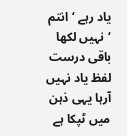یاد رہے ‘انتم ‘نہیں لکھا باقی درست لفظ یاد نہیں آرہا یہی ذہن میں ٹپکا ہے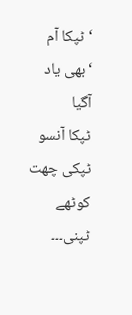‘ٹپکا آم ‘بھی یاد آگیا
ٹپکا آنسو
ٹپکی چھت
کوٹھے ٹپنی۔۔۔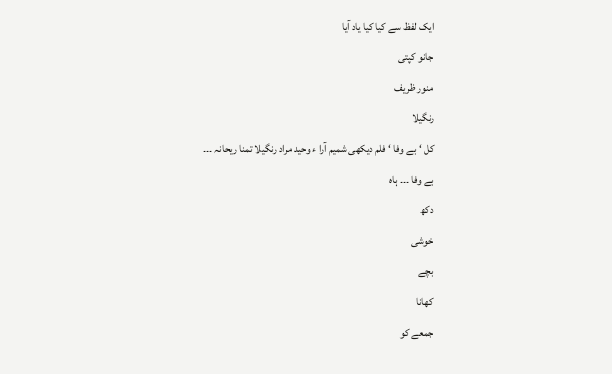ایک لفظ سے کیا کیا یاد آیا
جانو کپتی
منور ظریف
رنگیلا
کل ‘بے وفا ‘ فلم دیکھی شمیم آرا ء وحید مراد رنگیلا تمنا ریحانہ ۔۔۔
بے وفا ۔۔۔ ہاہ
دکھ
خوشی
بچے
کھانا
جمعے کو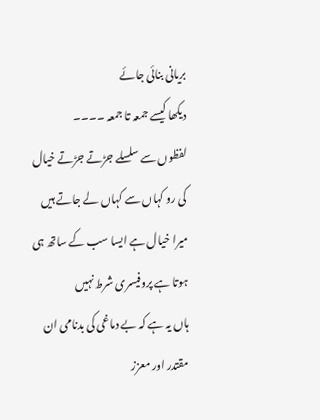بریانی بنائی جائے
دیکھا کیسے جمعہ تا جمعہ ۔۔۔۔
لفظوں سے سلسلے جڑتے جڑتے خیال کی رو کہاں سے کہاں لے جاتے ہیں
میرا خیال ہے ایسا سب کے ساتھ ہی ہوتا ہے پروفیسری شرط نہیں
ہاں یہ ہے کہ بے دماغی کی بدنامی ان مقتدر اور معزز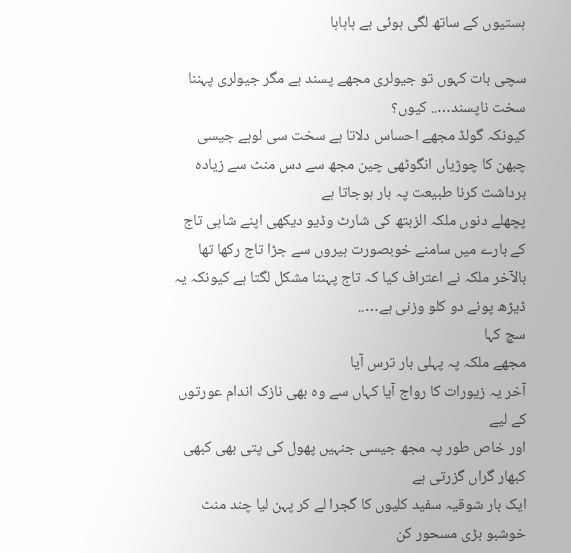ہستیوں کے ساتھ لگی ہوئی ہے ہاہاہا

سچی بات کہوں تو جیولری مجھے پسند ہے مگر جیولری پہننا سخت ناپسند….. کیوں؟
کیونکہ گولڈ مجھے احساس دلاتا ہے سخت سی لوہے جیسی چبھن کا چوڑیاں انگوٹھی چین مجھ سے دس منٹ سے زیادہ برداشت کرنا طبیعت پہ بار ہوجاتا ہے
پچھلے دنوں ملکہ الزبتھ کی شارٹ وڈیو دیکھی اپنے شاہی تاج کے بارے میں سامنے خوبصورت ہیروں سے جڑا تاج رکھا تھا بالآخر ملکہ نے اعتراف کیا کہ تاج پہننا مشکل لگتا ہے کیونکہ یہ ڈیڑھ پونے دو کلو وزنی ہے…..
سچ کہا
مجھے ملکہ پہ پہلی بار ترس آیا
آخر یہ زیورات کا رواج آیا کہاں سے وہ بھی نازک اندام عورتوں کے لیے
اور خاص طور پہ مجھ جیسی جنہیں پھول کی پتی بھی کبھی کبھار گراں گزرتی ہے
ایک بار شوقیہ سفید کلیوں کا گجرا لے کر پہن لیا چند منٹ خوشبو بڑی مسحور کن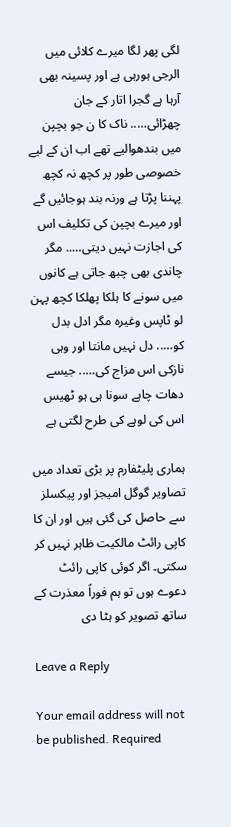لگی پھر لگا میرے کلائی میں الرجی ہورہی ہے اور پسینہ بھی آرہا ہے گجرا اتار کے جان چھڑائی….. ناک کا ن جو بچپن میں بندھوالیے تھے اب ان کے لیے خصوصی طور پر کچھ نہ کچھ پہننا پڑتا ہے ورنہ بند ہوجائیں گے اور میرے بچپن کی تکلیف اس کی اجازت نہیں دیتی….. مگر چاندی بھی چبھ جاتی ہے کانوں میں سونے کا ہلکا پھلکا کچھ پہن لو ٹاپس وغیرہ مگر ادل بدل کو….. دل نہیں مانتا اور وہی نازکی اس مزاج کی….. جیسے دھات چاہے سونا ہی ہو ٹھیس اس کی لوہے کی طرح لگتی ہے

ہماری پلیٹفارم پر بڑی تعداد میں تصاویر گوگل امیجز اور پیکسلز سے حاصل کی گئی ہیں اور ان کا کاپی رائٹ مالکیت ظاہر نہیں کر سکتی۔ اگر کوئی کاپی رائٹ دعوے ہوں تو ہم فوراً معذرت کے ساتھ تصویر کو ہٹا دی

Leave a Reply

Your email address will not be published. Required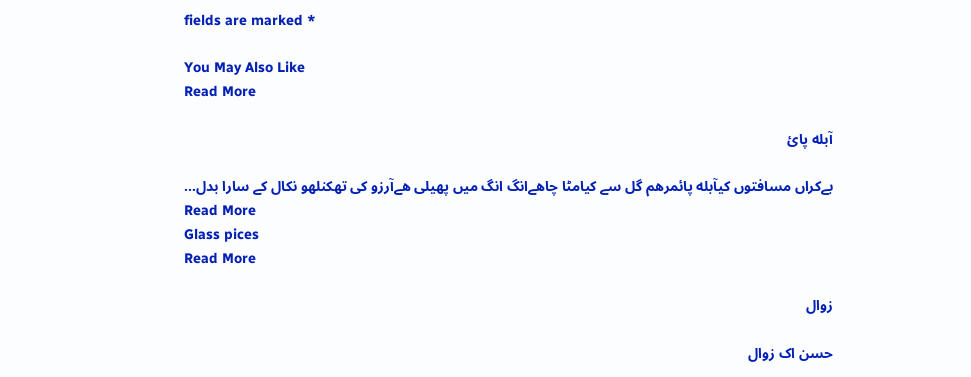fields are marked *

You May Also Like
Read More

آبله پائ

بےکراں مسافتوں کیآبله پائمرهم گل سے کیامٹا چاهےانگ انگ میں پهیلی هےآرزو کی تھکنلهو نکال کے سارا بدل…
Read More
Glass pices
Read More

زوال

حسن اک زوال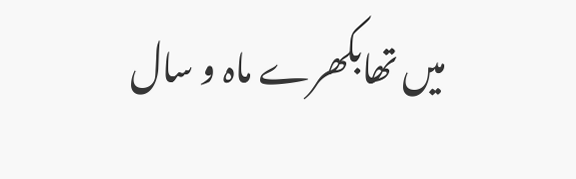میں تھابکھرے ماہ و سال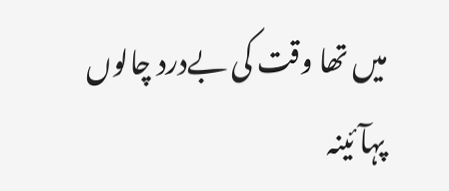میں تھا وقت کی بےدرد چالوں پہآئینہ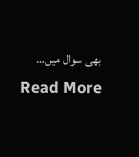بھی سوال میں…
Read More